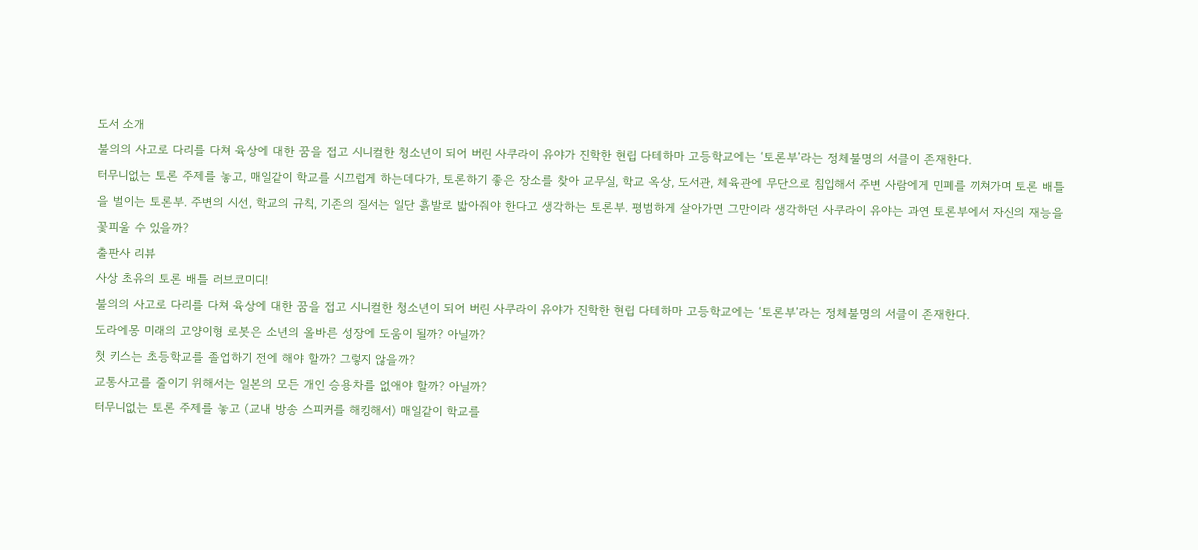도서 소개
불의의 사고로 다리를 다쳐 육상에 대한 꿈을 접고 시니컬한 청소년이 되어 버린 사쿠라이 유야가 진학한 현립 다테하마 고등학교에는 ‘토론부’라는 정체불명의 서클이 존재한다.
터무니없는 토론 주제를 놓고, 매일같이 학교를 시끄럽게 하는데다가, 토론하기 좋은 장소를 찾아 교무실, 학교 옥상, 도서관, 체육관에 무단으로 침입해서 주변 사람에게 민폐를 끼쳐가며 토론 배틀을 벌이는 토론부. 주변의 시선, 학교의 규칙, 기존의 질서는 일단 흙발로 밟아줘야 한다고 생각하는 토론부. 평범하게 살아가면 그만이라 생각하던 사쿠라이 유야는 과연 토론부에서 자신의 재능을 꽃피울 수 있을까?
출판사 리뷰
사상 초유의 토론 배틀 러브코미디!
불의의 사고로 다리를 다쳐 육상에 대한 꿈을 접고 시니컬한 청소년이 되어 버린 사쿠라이 유야가 진학한 현립 다테하마 고등학교에는 ‘토론부’라는 정체불명의 서클이 존재한다.
도라에몽 미래의 고양이형 로봇은 소년의 올바른 성장에 도움이 될까? 아닐까?
첫 키스는 초등학교를 졸업하기 전에 해야 할까? 그렇지 않을까?
교통사고를 줄이기 위해서는 일본의 모든 개인 승용차를 없애야 할까? 아닐까?
터무니없는 토론 주제를 놓고 (교내 방송 스피커를 해킹해서) 매일같이 학교를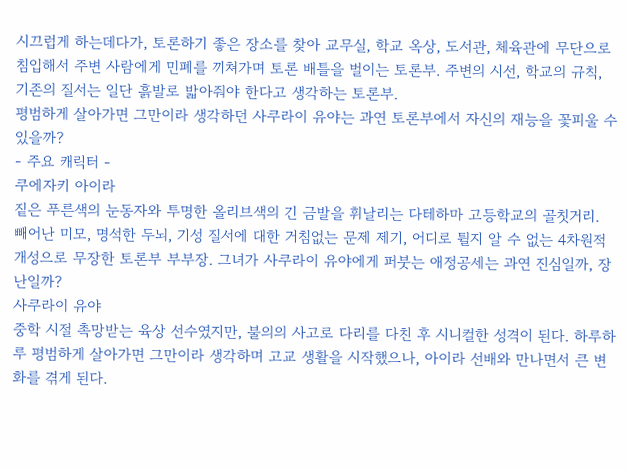시끄럽게 하는데다가, 토론하기 좋은 장소를 찾아 교무실, 학교 옥상, 도서관, 체육관에 무단으로 침입해서 주변 사람에게 민폐를 끼쳐가며 토론 배틀을 벌이는 토론부. 주변의 시선, 학교의 규칙, 기존의 질서는 일단 흙발로 밟아줘야 한다고 생각하는 토론부.
평범하게 살아가면 그만이라 생각하던 사쿠라이 유야는 과연 토론부에서 자신의 재능을 꽃피울 수 있을까?
- 주요 캐릭터 -
쿠에자키 아이라
짙은 푸른색의 눈동자와 투명한 올리브색의 긴 금발을 휘날리는 다테하마 고등학교의 골칫거리. 빼어난 미모, 명석한 두뇌, 기성 질서에 대한 거침없는 문제 제기, 어디로 튈지 알 수 없는 4차원적 개성으로 무장한 토론부 부부장. 그녀가 사쿠라이 유야에게 퍼붓는 애정공세는 과연 진심일까, 장난일까?
사쿠라이 유야
중학 시절 촉망받는 육상 선수였지만, 불의의 사고로 다리를 다친 후 시니컬한 성격이 된다. 하루하루 평범하게 살아가면 그만이라 생각하며 고교 생활을 시작했으나, 아이라 선배와 만나면서 큰 변화를 겪게 된다.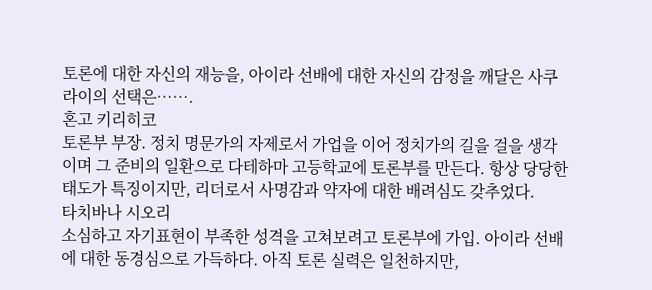토론에 대한 자신의 재능을, 아이라 선배에 대한 자신의 감정을 깨달은 사쿠라이의 선택은…….
혼고 키리히코
토론부 부장. 정치 명문가의 자제로서 가업을 이어 정치가의 길을 걸을 생각이며 그 준비의 일환으로 다테하마 고등학교에 토론부를 만든다. 항상 당당한 태도가 특징이지만, 리더로서 사명감과 약자에 대한 배려심도 갖추었다.
타치바나 시오리
소심하고 자기표현이 부족한 성격을 고쳐보려고 토론부에 가입. 아이라 선배에 대한 동경심으로 가득하다. 아직 토론 실력은 일천하지만,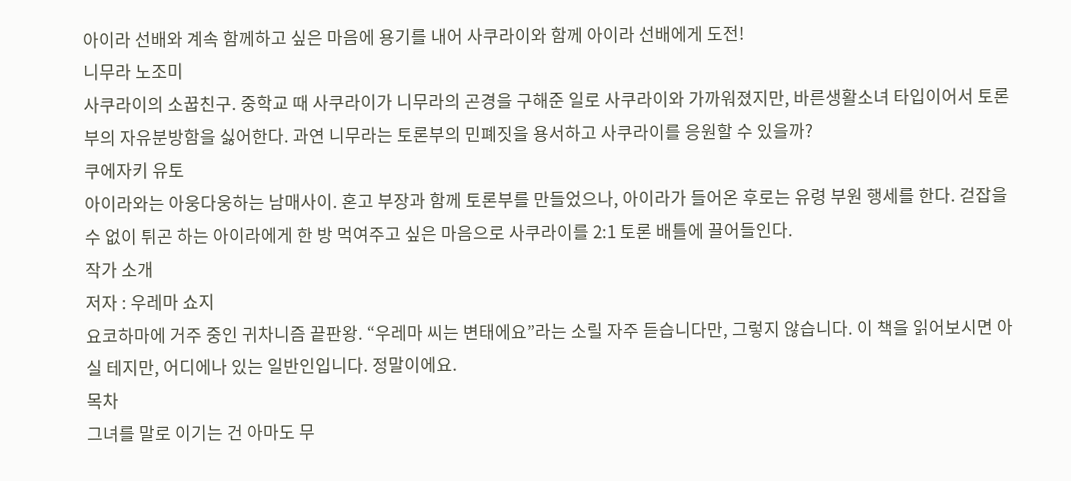아이라 선배와 계속 함께하고 싶은 마음에 용기를 내어 사쿠라이와 함께 아이라 선배에게 도전!
니무라 노조미
사쿠라이의 소꿉친구. 중학교 때 사쿠라이가 니무라의 곤경을 구해준 일로 사쿠라이와 가까워졌지만, 바른생활소녀 타입이어서 토론부의 자유분방함을 싫어한다. 과연 니무라는 토론부의 민폐짓을 용서하고 사쿠라이를 응원할 수 있을까?
쿠에자키 유토
아이라와는 아웅다웅하는 남매사이. 혼고 부장과 함께 토론부를 만들었으나, 아이라가 들어온 후로는 유령 부원 행세를 한다. 걷잡을 수 없이 튀곤 하는 아이라에게 한 방 먹여주고 싶은 마음으로 사쿠라이를 2:1 토론 배틀에 끌어들인다.
작가 소개
저자 : 우레마 쇼지
요코하마에 거주 중인 귀차니즘 끝판왕. “우레마 씨는 변태에요”라는 소릴 자주 듣습니다만, 그렇지 않습니다. 이 책을 읽어보시면 아실 테지만, 어디에나 있는 일반인입니다. 정말이에요.
목차
그녀를 말로 이기는 건 아마도 무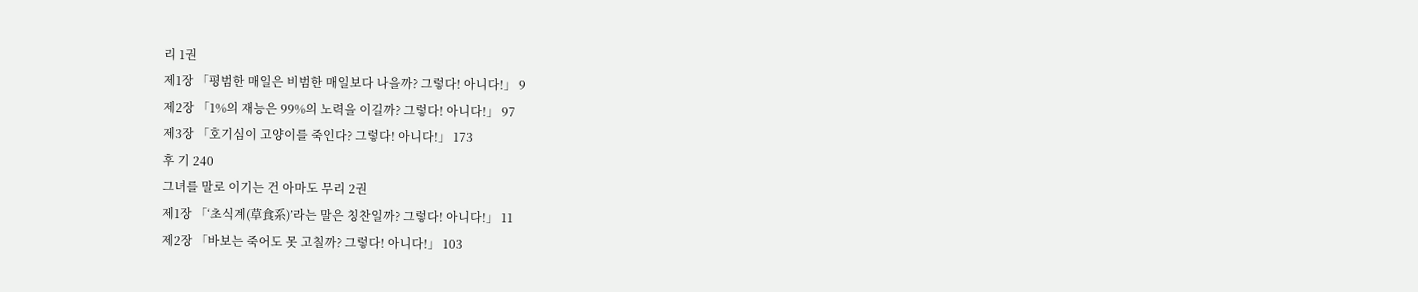리 1권
제1장 「평범한 매일은 비범한 매일보다 나을까? 그렇다! 아니다!」 9
제2장 「1%의 재능은 99%의 노력을 이길까? 그렇다! 아니다!」 97
제3장 「호기심이 고양이를 죽인다? 그렇다! 아니다!」 173
후 기 240
그녀를 말로 이기는 건 아마도 무리 2권
제1장 「‘초식계(草食系)’라는 말은 칭찬일까? 그렇다! 아니다!」 11
제2장 「바보는 죽어도 못 고칠까? 그렇다! 아니다!」 103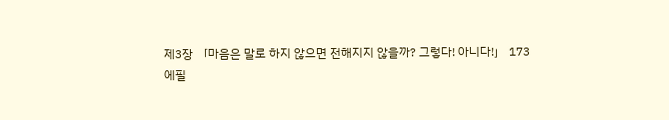제3장 「마음은 말로 하지 않으면 전해지지 않을까? 그렇다! 아니다!」 173
에필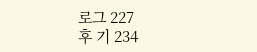로그 227
후 기 234